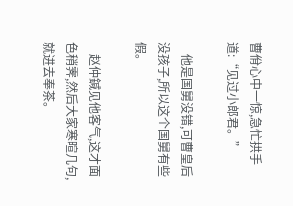曹佾心中一惊,急忙拱手道:“见过小郎君。”

    他是国舅没错,可曹皇后没孩子,所以这个国舅有些假。

    赵仲鍼见他客气,这才面色稍霁,然后大家寒暄几句,就进去奉茶。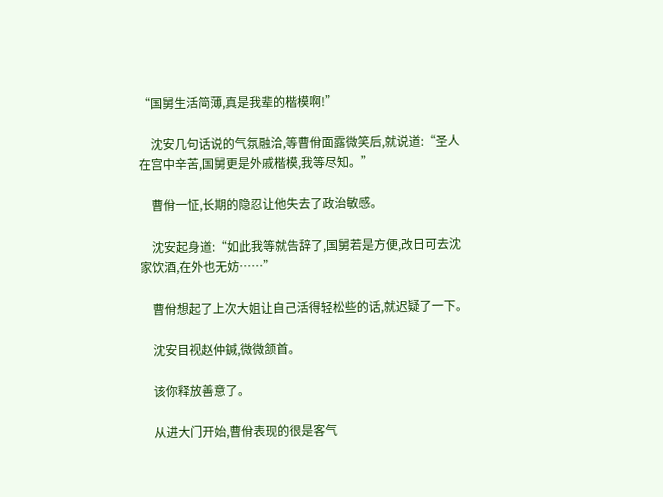“国舅生活简薄,真是我辈的楷模啊!”

    沈安几句话说的气氛融洽,等曹佾面露微笑后,就说道:“圣人在宫中辛苦,国舅更是外戚楷模,我等尽知。”

    曹佾一怔,长期的隐忍让他失去了政治敏感。

    沈安起身道:“如此我等就告辞了,国舅若是方便,改日可去沈家饮酒,在外也无妨……”

    曹佾想起了上次大姐让自己活得轻松些的话,就迟疑了一下。

    沈安目视赵仲鍼,微微颔首。

    该你释放善意了。

    从进大门开始,曹佾表现的很是客气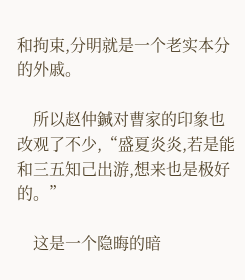和拘束,分明就是一个老实本分的外戚。

    所以赵仲鍼对曹家的印象也改观了不少,“盛夏炎炎,若是能和三五知己出游,想来也是极好的。”

    这是一个隐晦的暗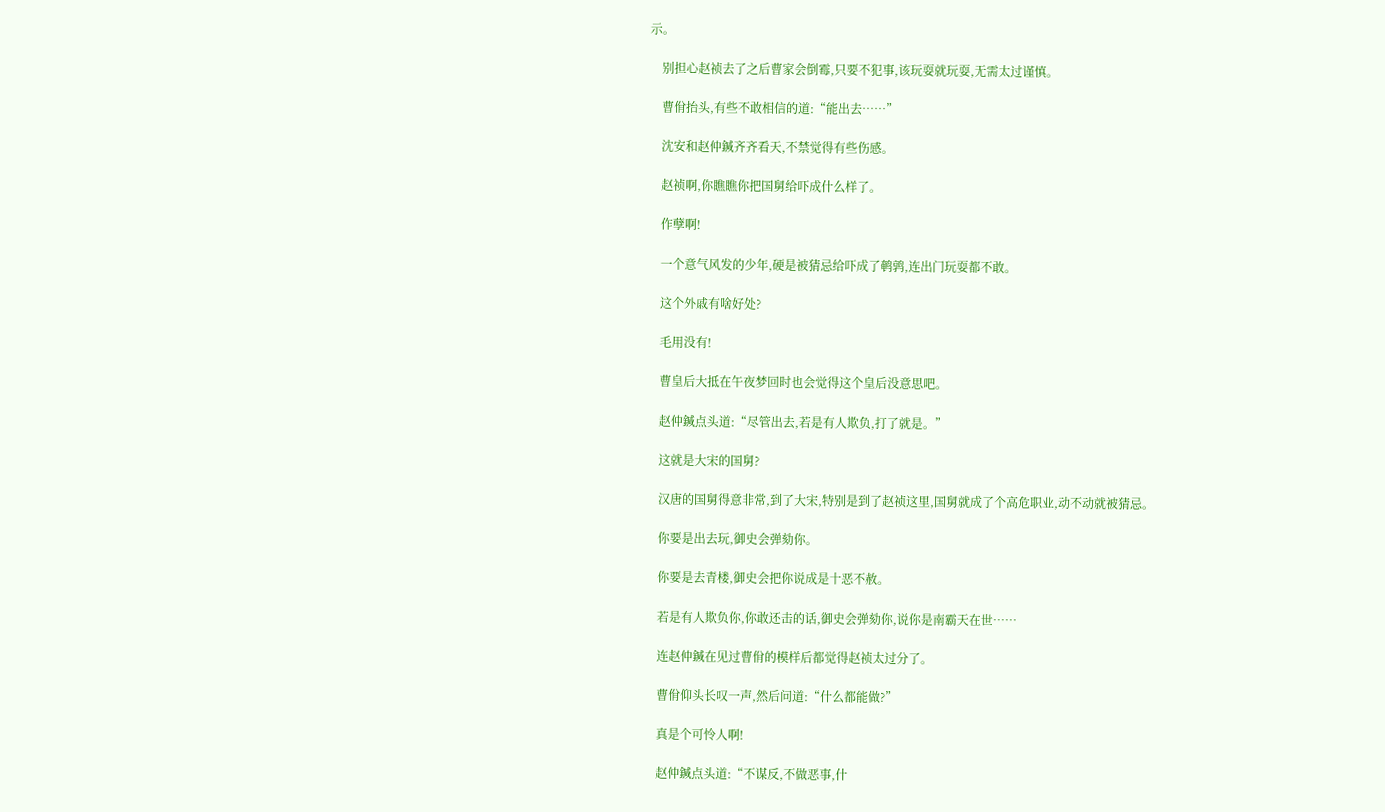示。

    别担心赵祯去了之后曹家会倒霉,只要不犯事,该玩耍就玩耍,无需太过谨慎。

    曹佾抬头,有些不敢相信的道:“能出去……”

    沈安和赵仲鍼齐齐看天,不禁觉得有些伤感。

    赵祯啊,你瞧瞧你把国舅给吓成什么样了。

    作孽啊!

    一个意气风发的少年,硬是被猜忌给吓成了鹌鹑,连出门玩耍都不敢。

    这个外戚有啥好处?

    毛用没有!

    曹皇后大抵在午夜梦回时也会觉得这个皇后没意思吧。

    赵仲鍼点头道:“尽管出去,若是有人欺负,打了就是。”

    这就是大宋的国舅?

    汉唐的国舅得意非常,到了大宋,特别是到了赵祯这里,国舅就成了个高危职业,动不动就被猜忌。

    你要是出去玩,御史会弹劾你。

    你要是去青楼,御史会把你说成是十恶不赦。

    若是有人欺负你,你敢还击的话,御史会弹劾你,说你是南霸天在世……

    连赵仲鍼在见过曹佾的模样后都觉得赵祯太过分了。

    曹佾仰头长叹一声,然后问道:“什么都能做?”

    真是个可怜人啊!

    赵仲鍼点头道:“不谋反,不做恶事,什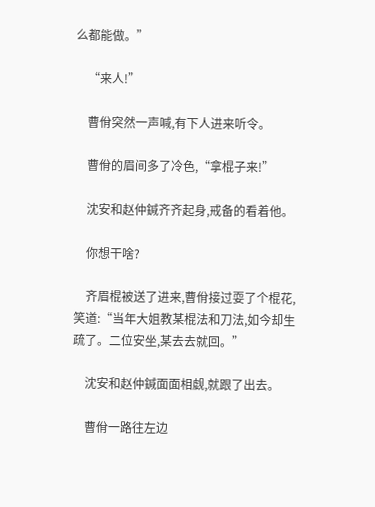么都能做。”

    “来人!”

    曹佾突然一声喊,有下人进来听令。

    曹佾的眉间多了冷色,“拿棍子来!”

    沈安和赵仲鍼齐齐起身,戒备的看着他。

    你想干啥?

    齐眉棍被送了进来,曹佾接过耍了个棍花,笑道:“当年大姐教某棍法和刀法,如今却生疏了。二位安坐,某去去就回。”

    沈安和赵仲鍼面面相觑,就跟了出去。

    曹佾一路往左边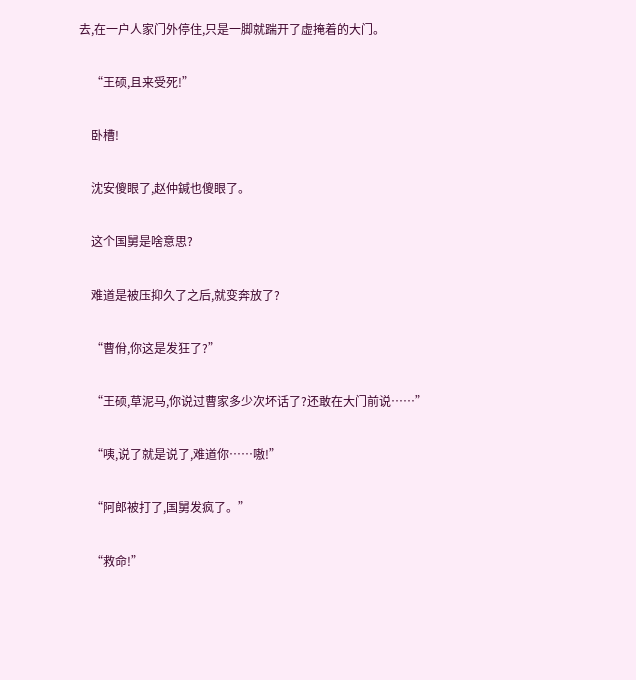去,在一户人家门外停住,只是一脚就踹开了虚掩着的大门。

    “王硕,且来受死!”

    卧槽!

    沈安傻眼了,赵仲鍼也傻眼了。

    这个国舅是啥意思?

    难道是被压抑久了之后,就变奔放了?

    “曹佾,你这是发狂了?”

    “王硕,草泥马,你说过曹家多少次坏话了?还敢在大门前说……”

    “咦,说了就是说了,难道你……嗷!”

    “阿郎被打了,国舅发疯了。”

    “救命!”